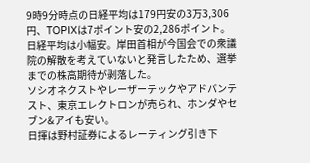9時9分時点の日経平均は179円安の3万3,306円、TOPIXは7ポイント安の2,286ポイント。
日経平均は小幅安。岸田首相が今国会での衆議院の解散を考えていないと発言したため、選挙までの株高期待が剥落した。
ソシオネクストやレーザーテックやアドバンテスト、東京エレクトロンが売られ、ホンダやセブン&アイも安い。
日揮は野村証券によるレーティング引き下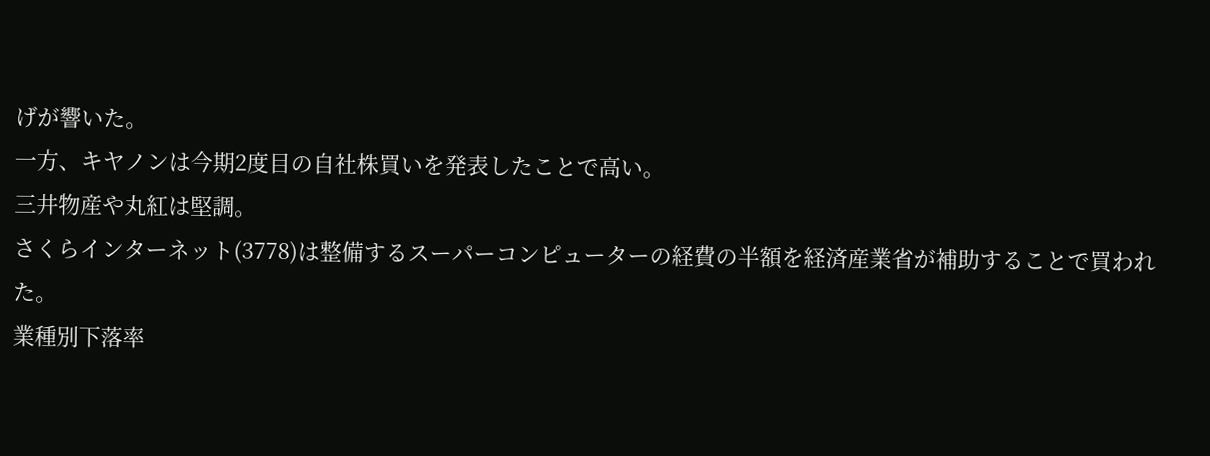げが響いた。
一方、キヤノンは今期2度目の自社株買いを発表したことで高い。
三井物産や丸紅は堅調。
さくらインターネット(3778)は整備するスーパーコンピューターの経費の半額を経済産業省が補助することで買われた。
業種別下落率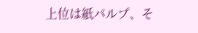上位は紙パルプ、そ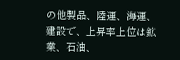の他製品、陸運、海運、建設で、上昇率上位は鉱業、石油、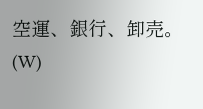空運、銀行、卸売。(W)